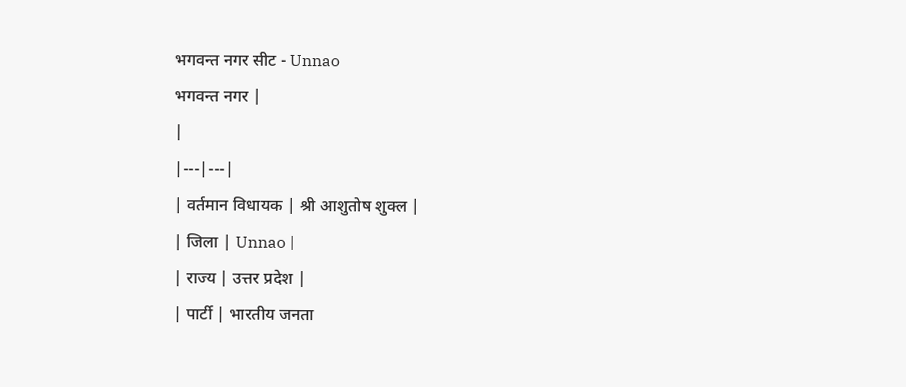भगवन्त नगर सीट - Unnao
भगवन्त नगर |
|
|---|---|
| वर्तमान विधायक | श्री आशुतोष शुक्ल |
| जिला | Unnao |
| राज्य | उत्तर प्रदेश |
| पार्टी | भारतीय जनता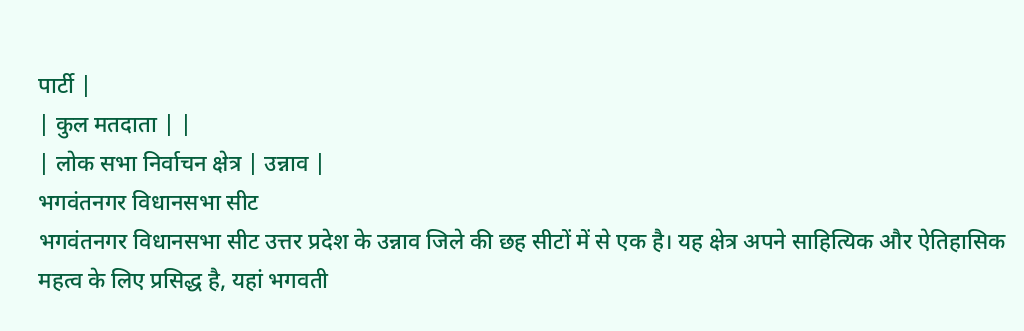पार्टी |
| कुल मतदाता | |
| लोक सभा निर्वाचन क्षेत्र | उन्नाव |
भगवंतनगर विधानसभा सीट
भगवंतनगर विधानसभा सीट उत्तर प्रदेश के उन्नाव जिले की छह सीटों में से एक है। यह क्षेत्र अपने साहित्यिक और ऐतिहासिक महत्व के लिए प्रसिद्ध है, यहां भगवती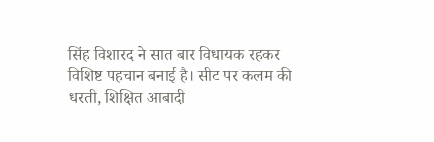सिंह विशारद ने सात बार विधायक रहकर विशिष्ट पहचान बनाई है। सीट पर कलम की धरती, शिक्षित आबादी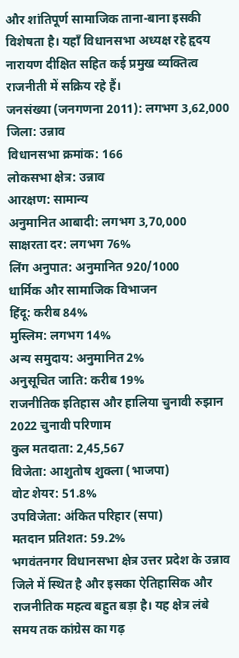और शांतिपूर्ण सामाजिक ताना-बाना इसकी विशेषता है। यहाँ विधानसभा अध्यक्ष रहे हृदय नारायण दीक्षित सहित कई प्रमुख व्यक्तित्व राजनीती में सक्रिय रहे हैं।
जनसंख्या (जनगणना 2011): लगभग 3,62,000
जिला: उन्नाव
विधानसभा क्रमांक: 166
लोकसभा क्षेत्र: उन्नाव
आरक्षण: सामान्य
अनुमानित आबादी: लगभग 3,70,000
साक्षरता दर: लगभग 76%
लिंग अनुपात: अनुमानित 920/1000
धार्मिक और सामाजिक विभाजन
हिंदू: करीब 84%
मुस्लिम: लगभग 14%
अन्य समुदाय: अनुमानित 2%
अनुसूचित जाति: करीब 19%
राजनीतिक इतिहास और हालिया चुनावी रुझान
2022 चुनावी परिणाम
कुल मतदाता: 2,45,567
विजेता: आशुतोष शुक्ला (भाजपा)
वोट शेयर: 51.8%
उपविजेता: अंकित परिहार (सपा)
मतदान प्रतिशत: 59.2%
भगवंतनगर विधानसभा क्षेत्र उत्तर प्रदेश के उन्नाव जिले में स्थित है और इसका ऐतिहासिक और राजनीतिक महत्व बहुत बड़ा है। यह क्षेत्र लंबे समय तक कांग्रेस का गढ़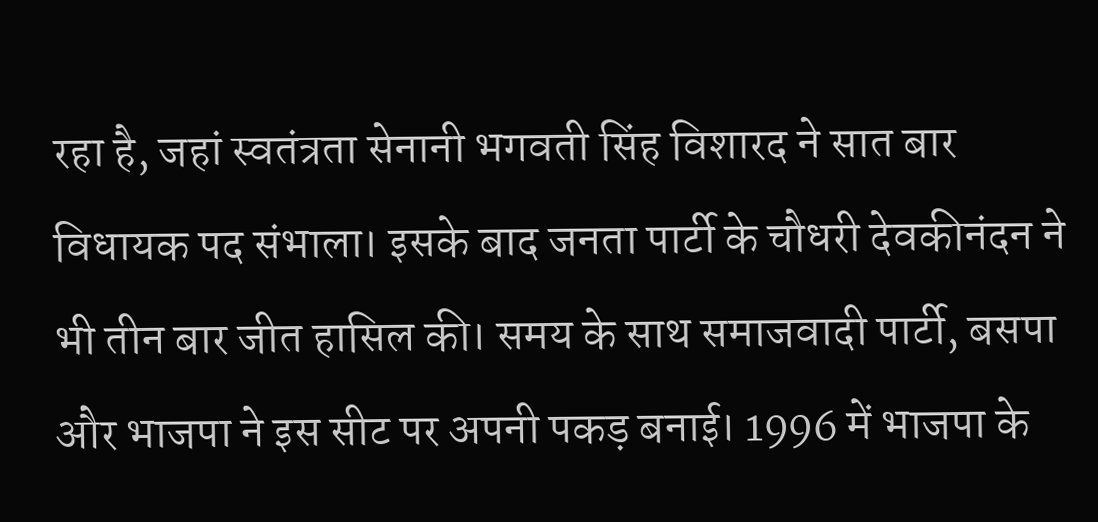रहा है, जहां स्वतंत्रता सेनानी भगवती सिंह विशारद ने सात बार विधायक पद संभाला। इसके बाद जनता पार्टी के चौधरी देवकीनंदन ने भी तीन बार जीत हासिल की। समय के साथ समाजवादी पार्टी, बसपा और भाजपा ने इस सीट पर अपनी पकड़ बनाई। 1996 में भाजपा के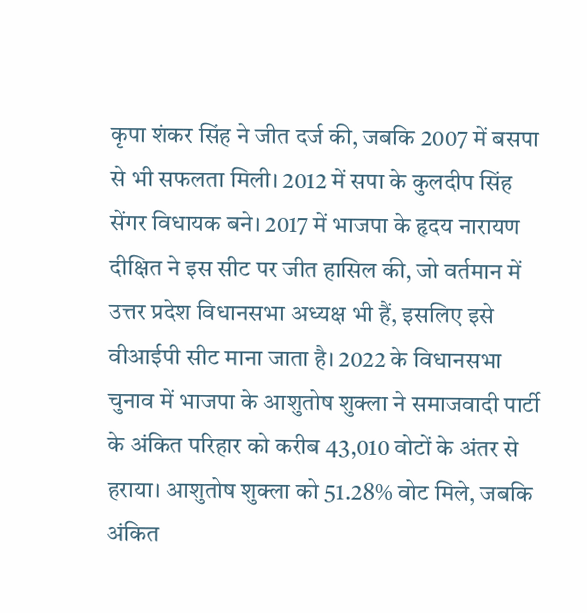कृपा शंकर सिंह ने जीत दर्ज की, जबकि 2007 में बसपा से भी सफलता मिली। 2012 में सपा के कुलदीप सिंह सेंगर विधायक बने। 2017 में भाजपा के हृदय नारायण दीक्षित ने इस सीट पर जीत हासिल की, जो वर्तमान में उत्तर प्रदेश विधानसभा अध्यक्ष भी हैं, इसलिए इसे वीआईपी सीट माना जाता है। 2022 के विधानसभा चुनाव में भाजपा के आशुतोष शुक्ला ने समाजवादी पार्टी के अंकित परिहार को करीब 43,010 वोटों के अंतर से हराया। आशुतोष शुक्ला को 51.28% वोट मिले, जबकि अंकित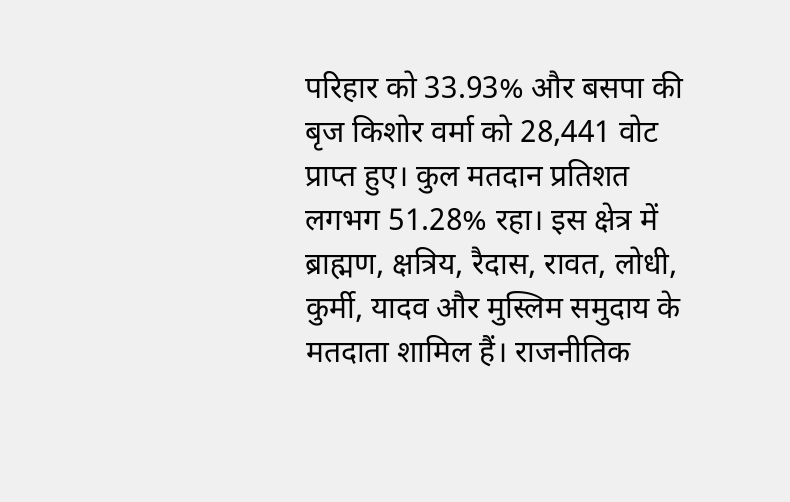परिहार को 33.93% और बसपा की बृज किशोर वर्मा को 28,441 वोट प्राप्त हुए। कुल मतदान प्रतिशत लगभग 51.28% रहा। इस क्षेत्र में ब्राह्मण, क्षत्रिय, रैदास, रावत, लोधी, कुर्मी, यादव और मुस्लिम समुदाय के मतदाता शामिल हैं। राजनीतिक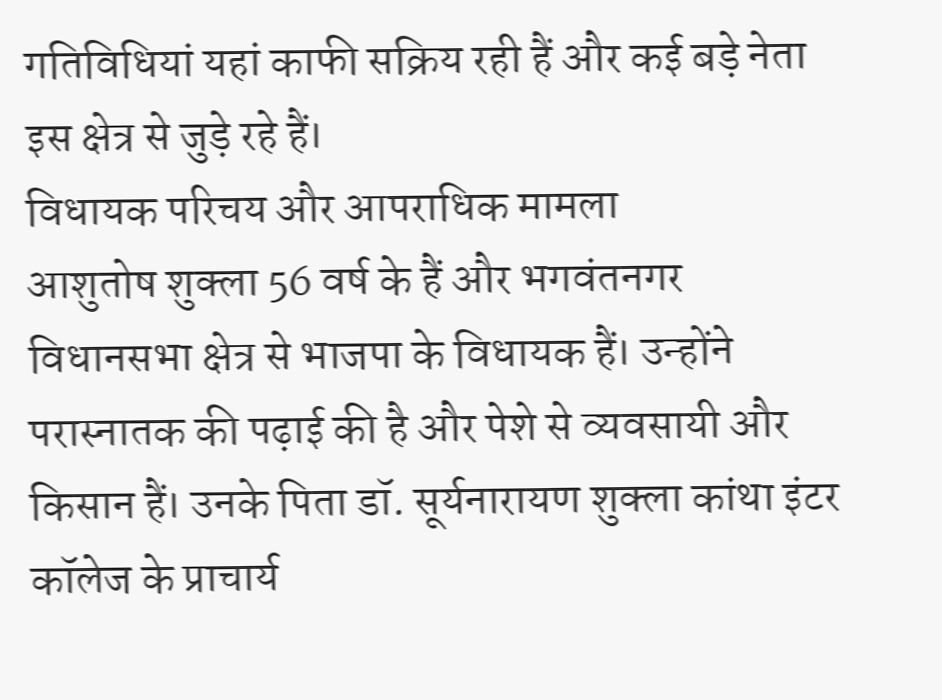गतिविधियां यहां काफी सक्रिय रही हैं और कई बड़े नेता इस क्षेत्र से जुड़े रहे हैं।
विधायक परिचय और आपराधिक मामला
आशुतोष शुक्ला 56 वर्ष के हैं और भगवंतनगर विधानसभा क्षेत्र से भाजपा के विधायक हैं। उन्होंने परास्नातक की पढ़ाई की है और पेशे से व्यवसायी और किसान हैं। उनके पिता डॉ. सूर्यनारायण शुक्ला कांथा इंटर कॉलेज के प्राचार्य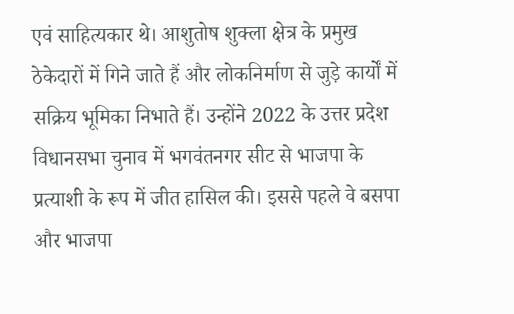एवं साहित्यकार थे। आशुतोष शुक्ला क्षेत्र के प्रमुख ठेकेदारों में गिने जाते हैं और लोकनिर्माण से जुड़े कार्यों में सक्रिय भूमिका निभाते हैं। उन्होंने 2022 के उत्तर प्रदेश विधानसभा चुनाव में भगवंतनगर सीट से भाजपा के प्रत्याशी के रूप में जीत हासिल की। इससे पहले वे बसपा और भाजपा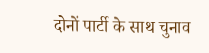दोनों पार्टी के साथ चुनाव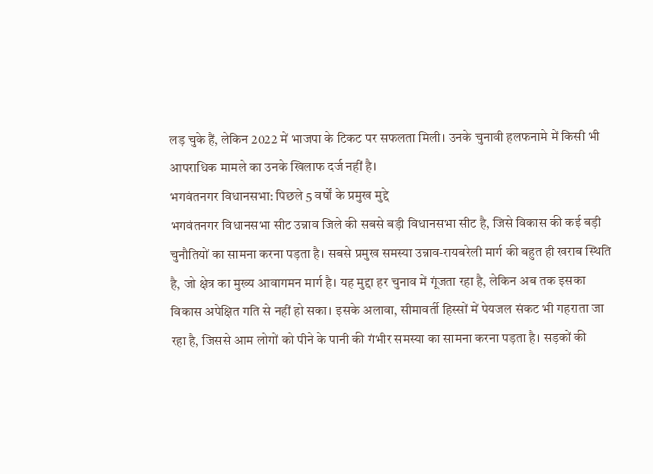लड़ चुके हैं, लेकिन 2022 में भाजपा के टिकट पर सफलता मिली। उनके चुनावी हलफनामे में किसी भी आपराधिक मामले का उनके खिलाफ दर्ज नहीं है।
भगवंतनगर विधानसभा: पिछले 5 वर्षों के प्रमुख मुद्दे
भगवंतनगर विधानसभा सीट उन्नाव जिले की सबसे बड़ी विधानसभा सीट है, जिसे विकास की कई बड़ी चुनौतियों का सामना करना पड़ता है। सबसे प्रमुख समस्या उन्नाव-रायबरेली मार्ग की बहुत ही खराब स्थिति है, जो क्षेत्र का मुख्य आवागमन मार्ग है। यह मुद्दा हर चुनाव में गूंजता रहा है, लेकिन अब तक इसका विकास अपेक्षित गति से नहीं हो सका। इसके अलावा, सीमावर्ती हिस्सों में पेयजल संकट भी गहराता जा रहा है, जिससे आम लोगों को पीने के पानी की गंभीर समस्या का सामना करना पड़ता है। सड़कों की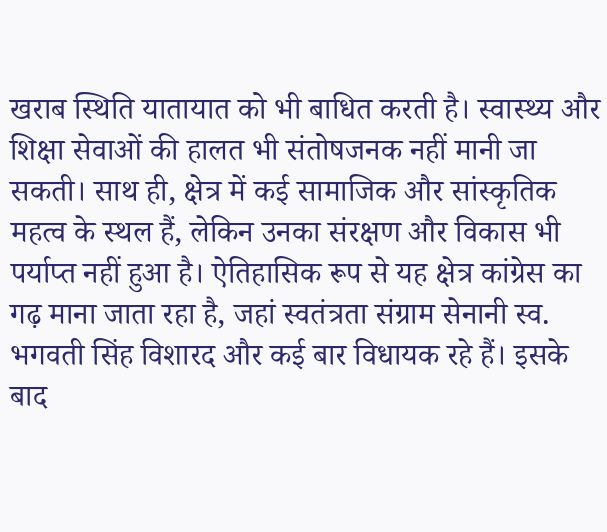खराब स्थिति यातायात को भी बाधित करती है। स्वास्थ्य और शिक्षा सेवाओं की हालत भी संतोषजनक नहीं मानी जा सकती। साथ ही, क्षेत्र में कई सामाजिक और सांस्कृतिक महत्व के स्थल हैं, लेकिन उनका संरक्षण और विकास भी पर्याप्त नहीं हुआ है। ऐतिहासिक रूप से यह क्षेत्र कांग्रेस का गढ़ माना जाता रहा है, जहां स्वतंत्रता संग्राम सेनानी स्व. भगवती सिंह विशारद और कई बार विधायक रहे हैं। इसके बाद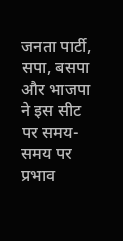जनता पार्टी, सपा, बसपा और भाजपा ने इस सीट पर समय-समय पर प्रभाव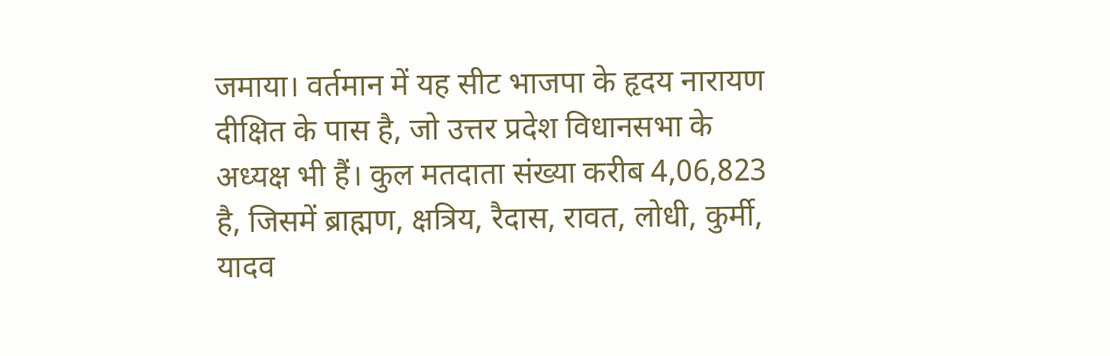जमाया। वर्तमान में यह सीट भाजपा के हृदय नारायण दीक्षित के पास है, जो उत्तर प्रदेश विधानसभा के अध्यक्ष भी हैं। कुल मतदाता संख्या करीब 4,06,823 है, जिसमें ब्राह्मण, क्षत्रिय, रैदास, रावत, लोधी, कुर्मी, यादव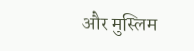और मुस्लिम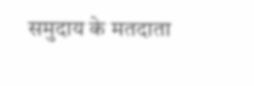समुदाय के मतदाता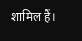शामिल हैं।